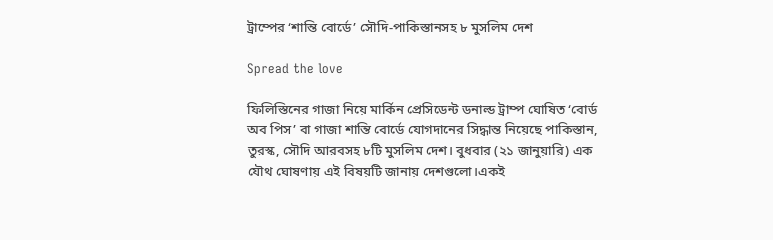ট্রাম্পের ‘শান্তি বোর্ডে’ সৌদি-পাকিস্তানসহ ৮ মুসলিম দেশ

Spread the love

ফিলিস্তিনের গাজা নিয়ে মার্কিন প্রেসিডেন্ট ডনাল্ড ট্রাম্প ঘোষিত ‘বোর্ড অব পিস’ বা গাজা শান্তি বোর্ডে যোগদানের সিদ্ধান্ত নিয়েছে পাকিস্তান, তুরস্ক, সৌদি আরবসহ ৮টি মুসলিম দেশ। বুধবার (২১ জানুয়ারি) এক যৌথ ঘোষণায় এই বিষয়টি জানায় দেশগুলো।একই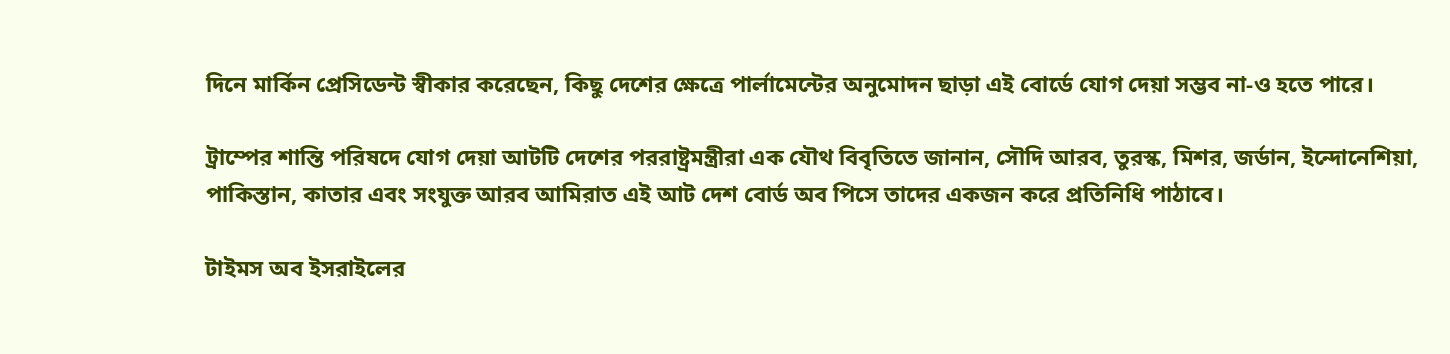দিনে মার্কিন প্রেসিডেন্ট স্বীকার করেছেন, কিছু দেশের ক্ষেত্রে পার্লামেন্টের অনুমোদন ছাড়া এই বোর্ডে যোগ দেয়া সম্ভব না-ও হতে পারে।

ট্রাম্পের শান্তি পরিষদে যোগ দেয়া আটটি দেশের পররাষ্ট্রমন্ত্রীরা এক যৌথ বিবৃতিতে জানান, সৌদি আরব, তুরস্ক, মিশর, জর্ডান, ইন্দোনেশিয়া, পাকিস্তান, কাতার এবং সংযুক্ত আরব আমিরাত এই আট দেশ বোর্ড অব পিসে তাদের একজন করে প্রতিনিধি পাঠাবে।

টাইমস অব ইসরাইলের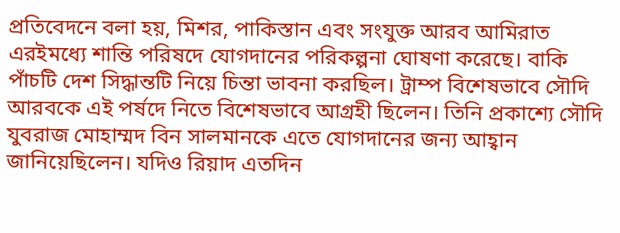প্রতিবেদনে বলা হয়, মিশর, পাকিস্তান এবং সংযুক্ত আরব আমিরাত এরইমধ্যে শান্তি পরিষদে যোগদানের পরিকল্পনা ঘোষণা করেছে। বাকি পাঁচটি দেশ সিদ্ধান্তটি নিয়ে চিন্তা ভাবনা করছিল। ট্রাম্প বিশেষভাবে সৌদি আরবকে এই পর্ষদে নিতে বিশেষভাবে আগ্রহী ছিলেন। তিনি প্রকাশ্যে সৌদি যুবরাজ মোহাম্মদ বিন সালমানকে এতে যোগদানের জন্য আহ্বান জানিয়েছিলেন। যদিও রিয়াদ এতদিন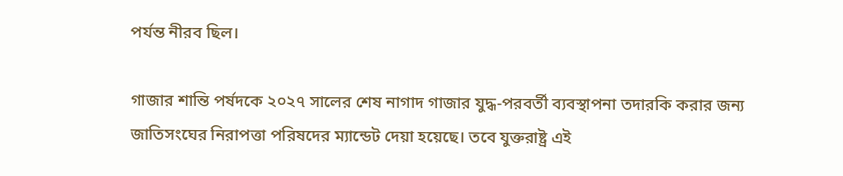পর্যন্ত নীরব ছিল।

গাজার শান্তি পর্ষদকে ২০২৭ সালের শেষ নাগাদ গাজার যুদ্ধ-পরবর্তী ব্যবস্থাপনা তদারকি করার জন্য জাতিসংঘের নিরাপত্তা পরিষদের ম্যান্ডেট দেয়া হয়েছে। তবে যুক্তরাষ্ট্র এই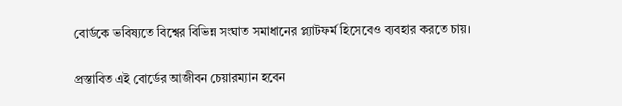বোর্ডকে ভবিষ্যতে বিশ্বের বিভিন্ন সংঘাত সমাধানের প্ল্যাটফর্ম হিসেবেও ব্যবহার করতে চায়।

প্রস্তাবিত এই বোর্ডের আজীবন চেয়ারম্যান হবেন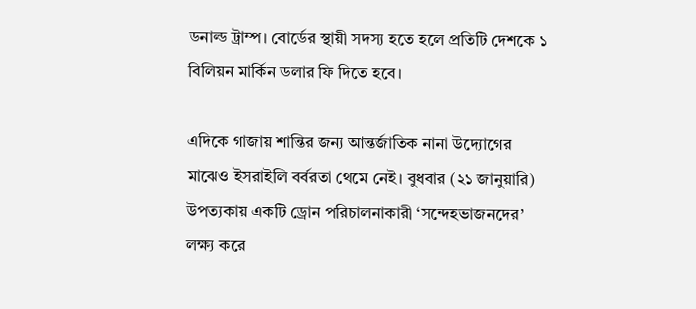ডনাল্ড ট্রাম্প। বোর্ডের স্থায়ী সদস্য হতে হলে প্রতিটি দেশকে ১ বিলিয়ন মার্কিন ডলার ফি দিতে হবে।

এদিকে গাজায় শান্তির জন্য আন্তর্জাতিক নানা উদ্যোগের মাঝেও ইসরাইলি বর্বরতা থেমে নেই। বুধবার (২১ জানুয়ারি) উপত্যকায় একটি ড্রোন পরিচালনাকারী ‘সন্দেহভাজনদের’ লক্ষ্য করে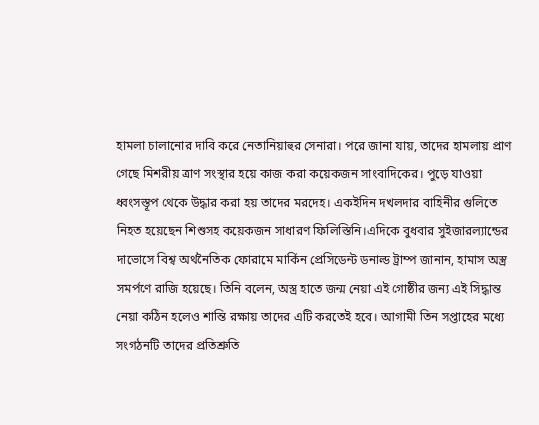হামলা চালানোর দাবি করে নেতানিয়াহুর সেনারা। পরে জানা যায়, তাদের হামলায় প্রাণ গেছে মিশরীয় ত্রাণ সংস্থার হয়ে কাজ করা কয়েকজন সাংবাদিকের। পুড়ে যাওয়া ধ্বংসস্তূপ থেকে উদ্ধার করা হয় তাদের মরদেহ। একইদিন দখলদার বাহিনীর গুলিতে নিহত হয়েছেন শিশুসহ কয়েকজন সাধারণ ফিলিস্তিনি।এদিকে বুধবার সুইজারল্যান্ডের দাভোসে বিশ্ব অর্থনৈতিক ফোরামে মার্কিন প্রেসিডেন্ট ডনাল্ড ট্রাম্প জানান, হামাস অস্ত্র সমর্পণে রাজি হয়েছে। তিনি বলেন, অস্ত্র হাতে জন্ম নেয়া এই গোষ্ঠীর জন্য এই সিদ্ধান্ত নেয়া কঠিন হলেও শান্তি রক্ষায় তাদের এটি করতেই হবে। আগামী তিন সপ্তাহের মধ্যে সংগঠনটি তাদের প্রতিশ্রুতি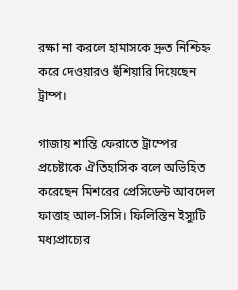রক্ষা না করলে হামাসকে দ্রুত নিশ্চিহ্ন করে দেওয়ারও হুঁশিয়ারি দিয়েছেন ট্রাম্প।

গাজায় শান্তি ফেরাতে ট্রাম্পের প্রচেষ্টাকে ঐতিহাসিক বলে অভিহিত করেছেন মিশরের প্রেসিডেন্ট আবদেল ফাত্তাহ আল-সিসি। ফিলিস্তিন ইস্যুটি মধ্যপ্রাচ্যের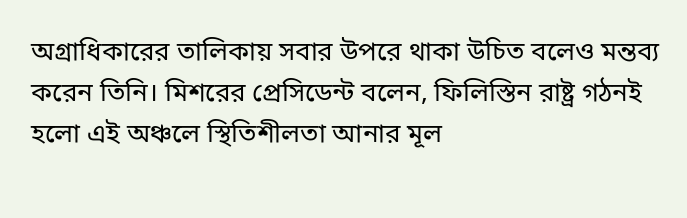অগ্রাধিকারের তালিকায় সবার উপরে থাকা উচিত বলেও মন্তব্য করেন তিনি। মিশরের প্রেসিডেন্ট বলেন, ফিলিস্তিন রাষ্ট্র গঠনই হলো এই অঞ্চলে স্থিতিশীলতা আনার মূল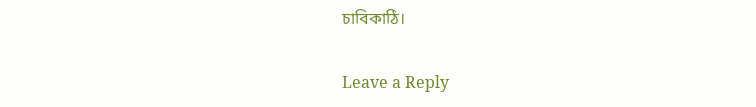চাবিকাঠি।

Leave a Reply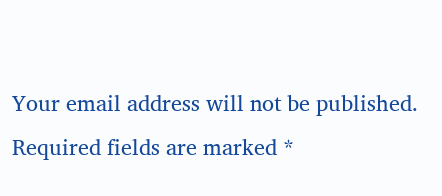Your email address will not be published. Required fields are marked *